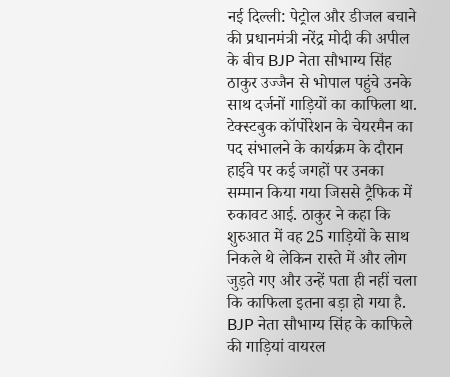नई दिल्ली: पेट्रोल और डीजल बचाने की प्रधानमंत्री नरेंद्र मोदी की अपील के बीच BJP नेता सौभाग्य सिंह ठाकुर उज्जैन से भोपाल पहुंचे उनके साथ दर्जनों गाड़ियों का काफिला था. टेक्स्टबुक कॉर्पोरेशन के चेयरमैन का पद संभालने के कार्यक्रम के दौरान हाईवे पर कई जगहों पर उनका सम्मान किया गया जिससे ट्रैफिक में रुकावट आई. ठाकुर ने कहा कि शुरुआत में वह 25 गाड़ियों के साथ निकले थे लेकिन रास्ते में और लोग जुड़ते गए और उन्हें पता ही नहीं चला कि काफिला इतना बड़ा हो गया है.
BJP नेता सौभाग्य सिंह के काफिले की गाड़ियां वायरल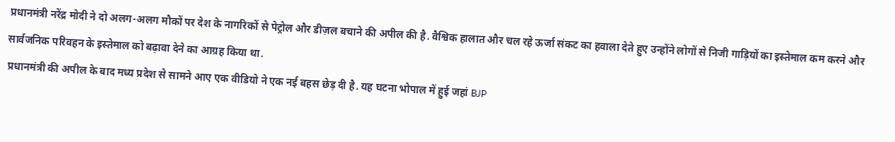प्रधानमंत्री नरेंद्र मोदी ने दो अलग-अलग मौकों पर देश के नागरिकों से पेट्रोल और डीज़ल बचाने की अपील की है. वैश्विक हालात और चल रहे ऊर्जा संकट का हवाला देते हुए उन्होंने लोगों से निजी गाड़ियों का इस्तेमाल कम करने और सार्वजनिक परिवहन के इस्तेमाल को बढ़ावा देने का आग्रह किया था.
प्रधानमंत्री की अपील के बाद मध्य प्रदेश से सामने आए एक वीडियो ने एक नई बहस छेड़ दी है. यह घटना भोपाल में हुई जहां BJP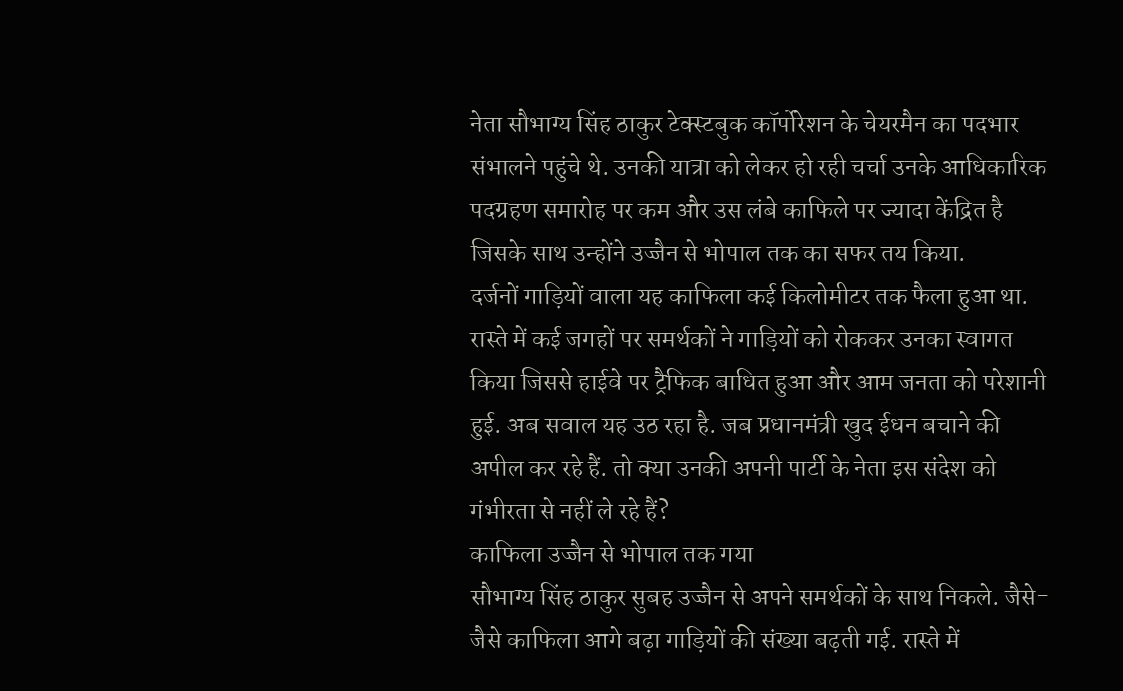नेता सौभाग्य सिंह ठाकुर टेक्स्टबुक कॉर्पोरेशन के चेयरमैन का पदभार संभालने पहुंचे थे. उनकी यात्रा को लेकर हो रही चर्चा उनके आधिकारिक पदग्रहण समारोह पर कम और उस लंबे काफिले पर ज्यादा केंद्रित है जिसके साथ उन्होंने उज्जैन से भोपाल तक का सफर तय किया.
दर्जनों गाड़ियों वाला यह काफिला कई किलोमीटर तक फैला हुआ था. रास्ते में कई जगहों पर समर्थकों ने गाड़ियों को रोककर उनका स्वागत किया जिससे हाईवे पर ट्रैफिक बाधित हुआ और आम जनता को परेशानी हुई. अब सवाल यह उठ रहा है. जब प्रधानमंत्री खुद ईधन बचाने की अपील कर रहे हैं. तो क्या उनकी अपनी पार्टी के नेता इस संदेश को गंभीरता से नहीं ले रहे हैं?
काफिला उज्जैन से भोपाल तक गया
सौभाग्य सिंह ठाकुर सुबह उज्जैन से अपने समर्थकों के साथ निकले. जैसे-जैसे काफिला आगे बढ़ा गाड़ियों की संख्या बढ़ती गई. रास्ते में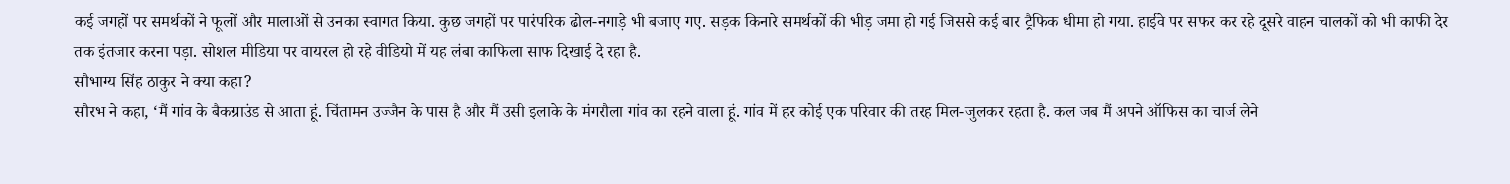कई जगहों पर समर्थकों ने फूलों और मालाओं से उनका स्वागत किया. कुछ जगहों पर पारंपरिक ढोल-नगाड़े भी बजाए गए. सड़क किनारे समर्थकों की भीड़ जमा हो गई जिससे कई बार ट्रैफिक धीमा हो गया. हाईवे पर सफर कर रहे दूसरे वाहन चालकों को भी काफी देर तक इंतजार करना पड़ा. सोशल मीडिया पर वायरल हो रहे वीडियो में यह लंबा काफिला साफ दिखाई दे रहा है.
सौभाग्य सिंह ठाकुर ने क्या कहा?
सौरभ ने कहा, ‘मैं गांव के बैकग्राउंड से आता हूं. चिंतामन उज्जैन के पास है और मैं उसी इलाके के मंगरौला गांव का रहने वाला हूं. गांव में हर कोई एक परिवार की तरह मिल-जुलकर रहता है. कल जब मैं अपने ऑफिस का चार्ज लेने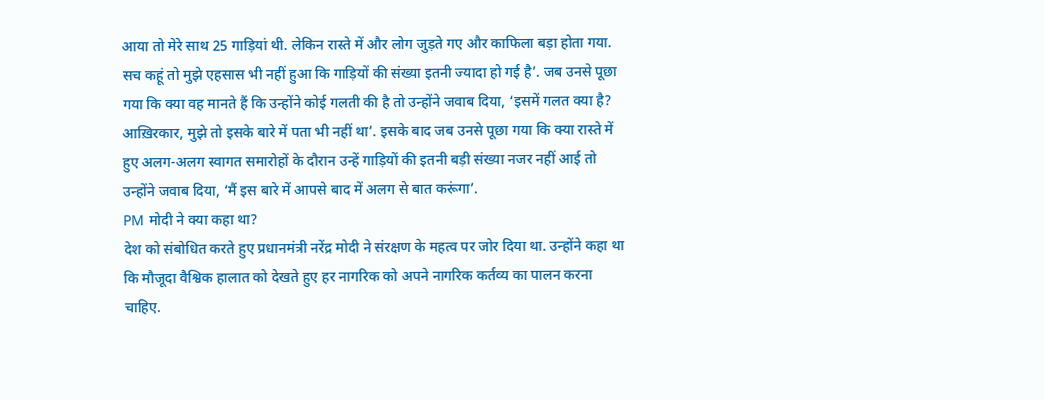आया तो मेरे साथ 25 गाड़ियां थी. लेकिन रास्ते में और लोग जुड़ते गए और काफिला बड़ा होता गया.
सच कहूं तो मुझे एहसास भी नहीं हुआ कि गाड़ियों की संख्या इतनी ज्यादा हो गई है’. जब उनसे पूछा गया कि क्या वह मानते हैं कि उन्होंने कोई गलती की है तो उन्होंने जवाब दिया, ‘इसमें गलत क्या है? आख़िरकार, मुझे तो इसके बारे में पता भी नहीं था’. इसके बाद जब उनसे पूछा गया कि क्या रास्ते में हुए अलग-अलग स्वागत समारोहों के दौरान उन्हें गाड़ियों की इतनी बड़ी संख्या नजर नहीं आई तो उन्होंने जवाब दिया, ‘मैं इस बारे में आपसे बाद में अलग से बात करूंगा’.
PM मोदी ने क्या कहा था?
देश को संबोधित करते हुए प्रधानमंत्री नरेंद्र मोदी ने संरक्षण के महत्व पर जोर दिया था. उन्होंने कहा था कि मौजूदा वैश्विक हालात को देखते हुए हर नागरिक को अपने नागरिक कर्तव्य का पालन करना चाहिए.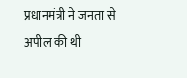प्रधानमंत्री ने जनता से अपील की थी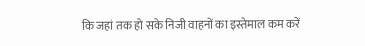कि जहां तक हो सके निजी वाहनों का इस्तेमाल कम करें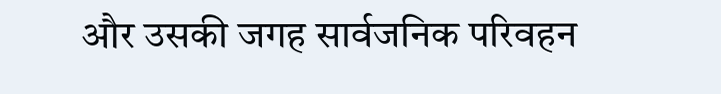और उसकी जगह सार्वजनिक परिवहन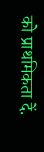को प्राथमिकता दें.